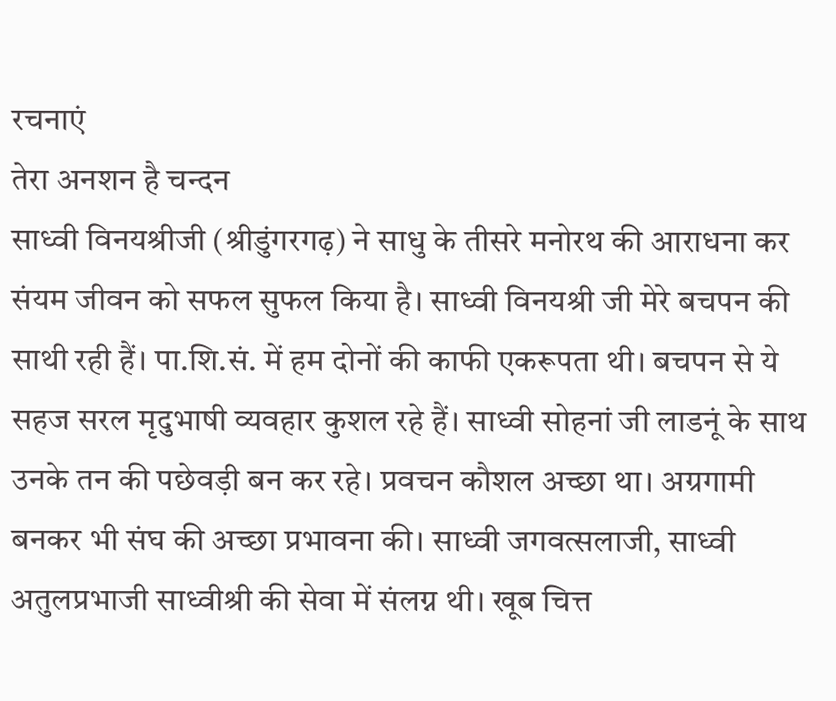रचनाएं
तेरा अनशन है चन्दन
साध्वी विनयश्रीजी (श्रीडुंगरगढ़) ने साधु के तीसरे मनोरथ की आराधना कर संयम जीवन को सफल सुफल किया है। साध्वी विनयश्री जी मेरे बचपन की साथी रही हैं। पा.शि.सं. में हम दोनों की काफी एकरूपता थी। बचपन से ये सहज सरल मृदुभाषी व्यवहार कुशल रहे हैं। साध्वी सोहनां जी लाडनूं के साथ उनके तन की पछेवड़ी बन कर रहे। प्रवचन कौशल अच्छा था। अग्रगामी बनकर भी संघ की अच्छा प्रभावना की। साध्वी जगवत्सलाजी, साध्वी अतुलप्रभाजी साध्वीश्री की सेवा में संलग्न थी। खूब चित्त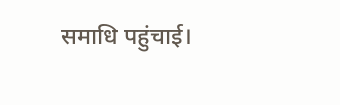समाधि पहुंचाई।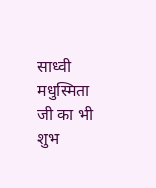साध्वी मधुस्मिता जी का भी शुभ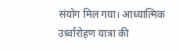संयोग मिल गया। आध्यात्मिक उर्ध्वारोहण यात्रा की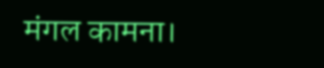मंगल कामना।